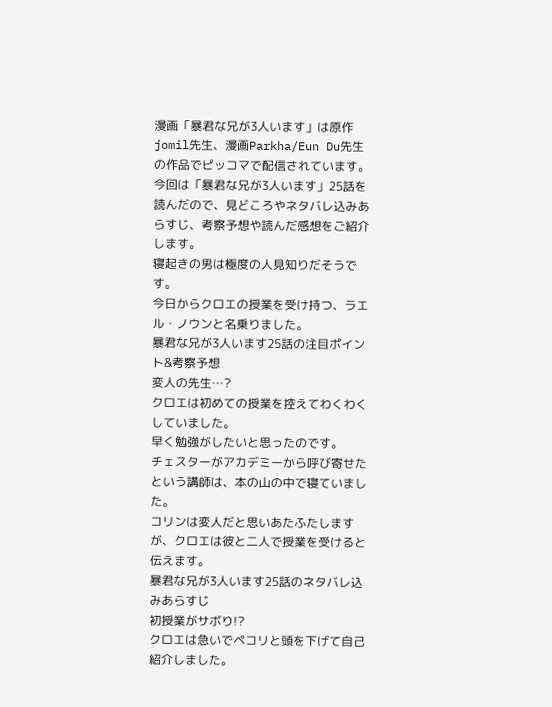漫画「暴君な兄が3人います」は原作jomil先生、漫画Parkha/Eun Du先生の作品でピッコマで配信されています。
今回は「暴君な兄が3人います」25話を読んだので、見どころやネタバレ込みあらすじ、考察予想や読んだ感想をご紹介します。
寝起きの男は極度の人見知りだそうです。
今日からクロエの授業を受け持つ、ラエル・ノウンと名乗りました。
暴君な兄が3人います25話の注目ポイント&考察予想
変人の先生…?
クロエは初めての授業を控えてわくわくしていました。
早く勉強がしたいと思ったのです。
チェスターがアカデミーから呼び寄せたという講師は、本の山の中で寝ていました。
コリンは変人だと思いあたふたしますが、クロエは彼と二人で授業を受けると伝えます。
暴君な兄が3人います25話のネタバレ込みあらすじ
初授業がサボり!?
クロエは急いでペコリと頭を下げて自己紹介しました。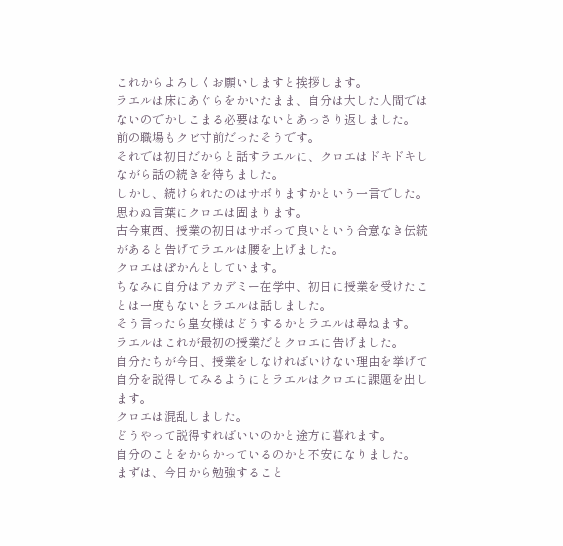これからよろしくお願いしますと挨拶します。
ラエルは床にあぐらをかいたまま、自分は大した人間ではないのでかしこまる必要はないとあっさり返しました。
前の職場もクビ寸前だったそうです。
それでは初日だからと話すラエルに、クロエはドキドキしながら話の続きを待ちました。
しかし、続けられたのはサボりますかという一言でした。
思わぬ言葉にクロエは固まります。
古今東西、授業の初日はサボって良いという合意なき伝統があると告げてラエルは腰を上げました。
クロエはぽかんとしています。
ちなみに自分はアカデミー在学中、初日に授業を受けたことは一度もないとラエルは話しました。
そう言ったら皇女様はどうするかとラエルは尋ねます。
ラエルはこれが最初の授業だとクロエに告げました。
自分たちが今日、授業をしなければいけない理由を挙げて自分を説得してみるようにとラエルはクロエに課題を出します。
クロエは混乱しました。
どうやって説得すればいいのかと途方に暮れます。
自分のことをからかっているのかと不安になりました。
まずは、今日から勉強すること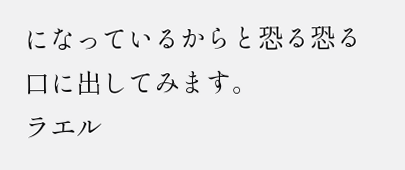になっているからと恐る恐る口に出してみます。
ラエル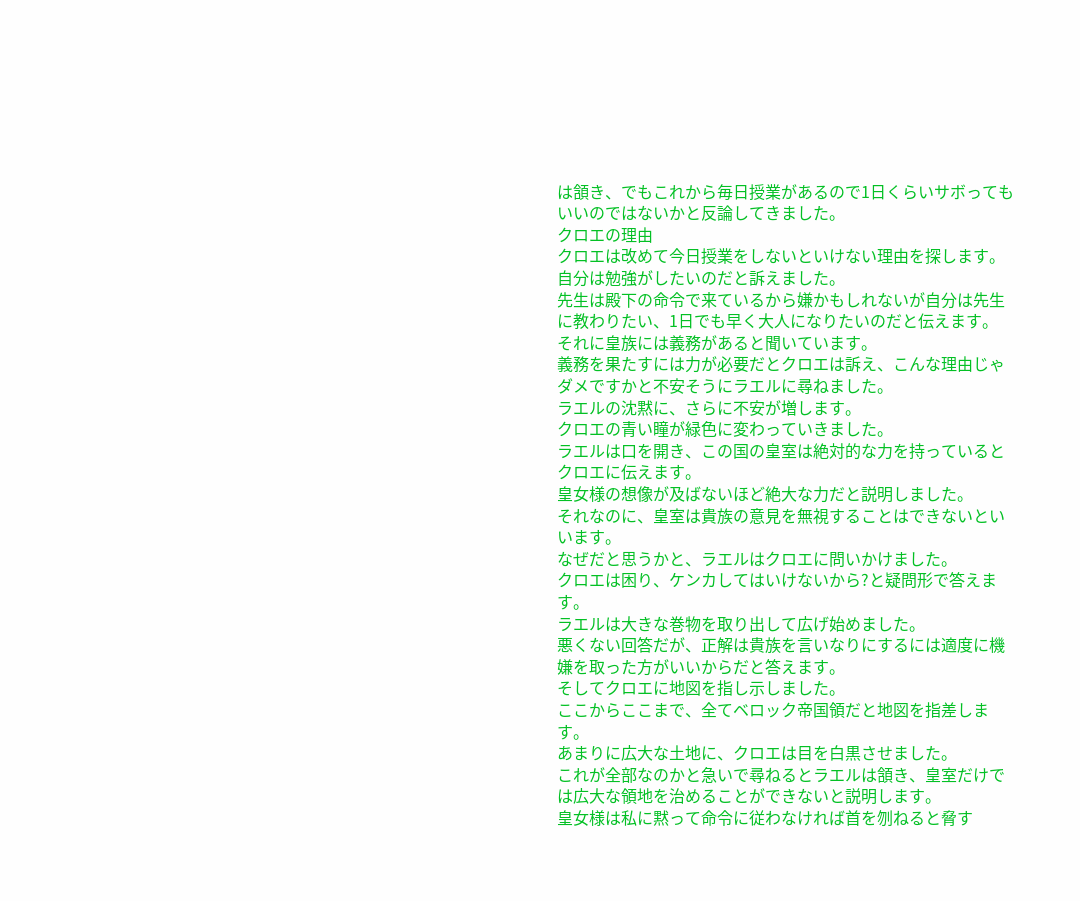は頷き、でもこれから毎日授業があるので1日くらいサボってもいいのではないかと反論してきました。
クロエの理由
クロエは改めて今日授業をしないといけない理由を探します。
自分は勉強がしたいのだと訴えました。
先生は殿下の命令で来ているから嫌かもしれないが自分は先生に教わりたい、1日でも早く大人になりたいのだと伝えます。
それに皇族には義務があると聞いています。
義務を果たすには力が必要だとクロエは訴え、こんな理由じゃダメですかと不安そうにラエルに尋ねました。
ラエルの沈黙に、さらに不安が増します。
クロエの青い瞳が緑色に変わっていきました。
ラエルは口を開き、この国の皇室は絶対的な力を持っているとクロエに伝えます。
皇女様の想像が及ばないほど絶大な力だと説明しました。
それなのに、皇室は貴族の意見を無視することはできないといいます。
なぜだと思うかと、ラエルはクロエに問いかけました。
クロエは困り、ケンカしてはいけないから?と疑問形で答えます。
ラエルは大きな巻物を取り出して広げ始めました。
悪くない回答だが、正解は貴族を言いなりにするには適度に機嫌を取った方がいいからだと答えます。
そしてクロエに地図を指し示しました。
ここからここまで、全てベロック帝国領だと地図を指差します。
あまりに広大な土地に、クロエは目を白黒させました。
これが全部なのかと急いで尋ねるとラエルは頷き、皇室だけでは広大な領地を治めることができないと説明します。
皇女様は私に黙って命令に従わなければ首を刎ねると脅す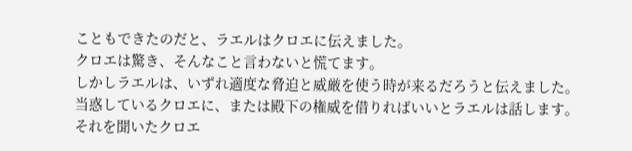こともできたのだと、ラエルはクロエに伝えました。
クロエは驚き、そんなこと言わないと慌てます。
しかしラエルは、いずれ適度な脅迫と威厳を使う時が来るだろうと伝えました。
当惑しているクロエに、または殿下の権威を借りればいいとラエルは話します。
それを聞いたクロエ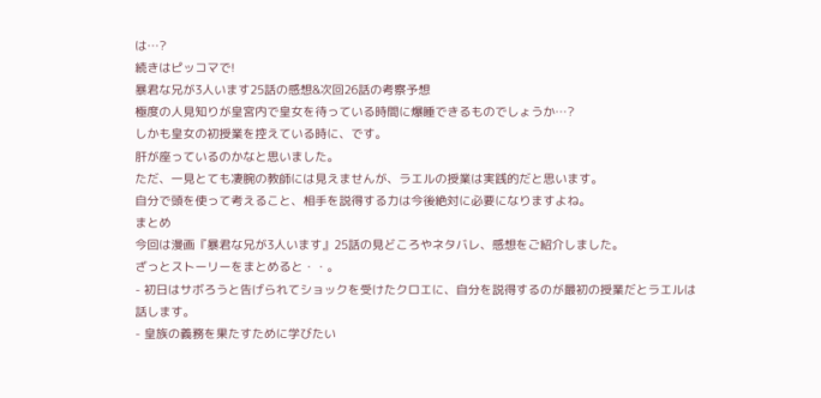は…?
続きはピッコマで!
暴君な兄が3人います25話の感想&次回26話の考察予想
極度の人見知りが皇宮内で皇女を待っている時間に爆睡できるものでしょうか…?
しかも皇女の初授業を控えている時に、です。
肝が座っているのかなと思いました。
ただ、一見とても凄腕の教師には見えませんが、ラエルの授業は実践的だと思います。
自分で頭を使って考えること、相手を説得する力は今後絶対に必要になりますよね。
まとめ
今回は漫画『暴君な兄が3人います』25話の見どころやネタバレ、感想をご紹介しました。
ざっとストーリーをまとめると・・。
- 初日はサボろうと告げられてショックを受けたクロエに、自分を説得するのが最初の授業だとラエルは話します。
- 皇族の義務を果たすために学びたい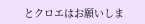とクロエはお願いしま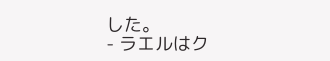した。
- ラエルはク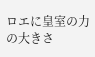ロエに皇室の力の大きさ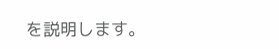を説明します。